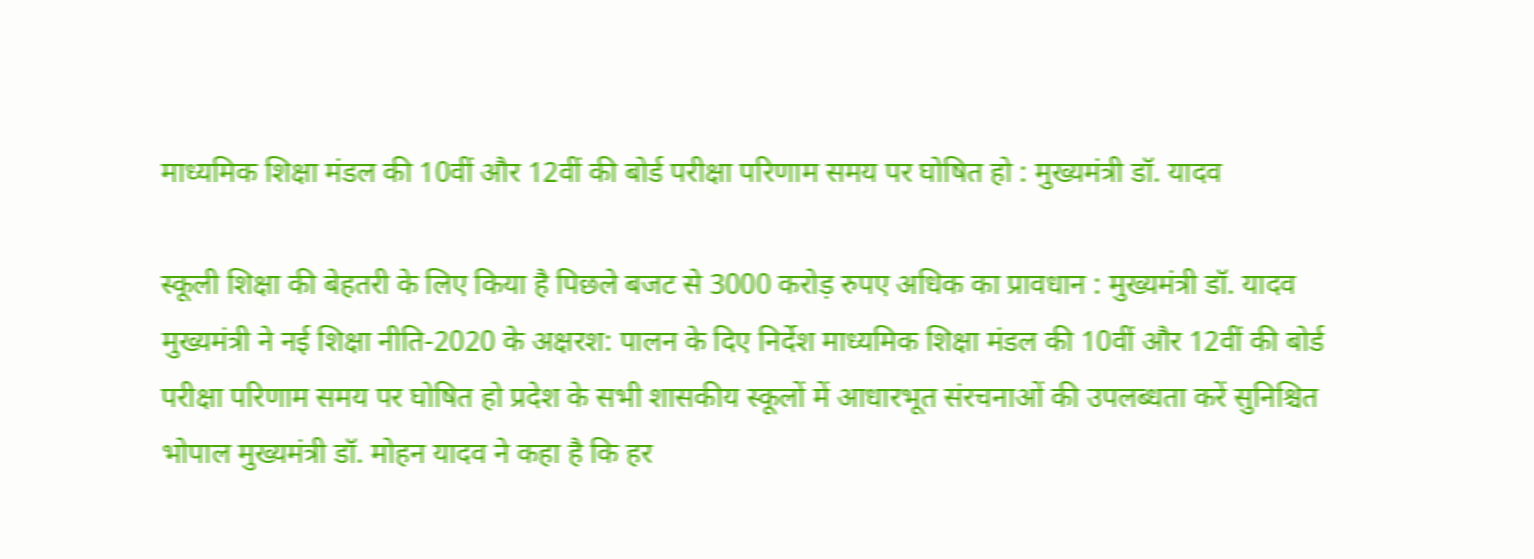माध्यमिक शिक्षा मंडल की 10वीं और 12वीं की बोर्ड परीक्षा परिणाम समय पर घोषित हो : मुख्यमंत्री डॉ. यादव

स्कूली शिक्षा की बेहतरी के लिए किया है पिछले बजट से 3000 करोड़ रुपए अधिक का प्रावधान : मुख्यमंत्री डॉ. यादव मुख्यमंत्री ने नई शिक्षा नीति-2020 के अक्षरश: पालन के दिए निर्देश माध्यमिक शिक्षा मंडल की 10वीं और 12वीं की बोर्ड परीक्षा परिणाम समय पर घोषित हो प्रदेश के सभी शासकीय स्कूलों में आधारभूत संरचनाओं की उपलब्धता करें सुनिश्चित भोपाल मुख्यमंत्री डॉ. मोहन यादव ने कहा है कि हर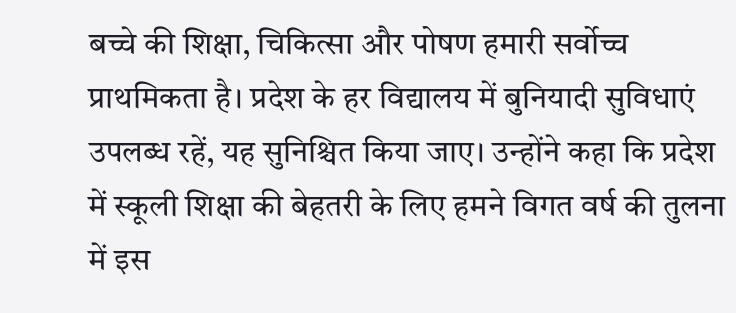बच्चे की शिक्षा, चिकित्सा और पोषण हमारी सर्वोच्च प्राथमिकता है। प्रदेश के हर विद्यालय में बुनियादी सुविधाएं उपलब्ध रहें, यह सुनिश्चित किया जाए। उन्होंने कहा कि प्रदेश में स्कूली शिक्षा की बेहतरी के लिए हमने विगत वर्ष की तुलना में इस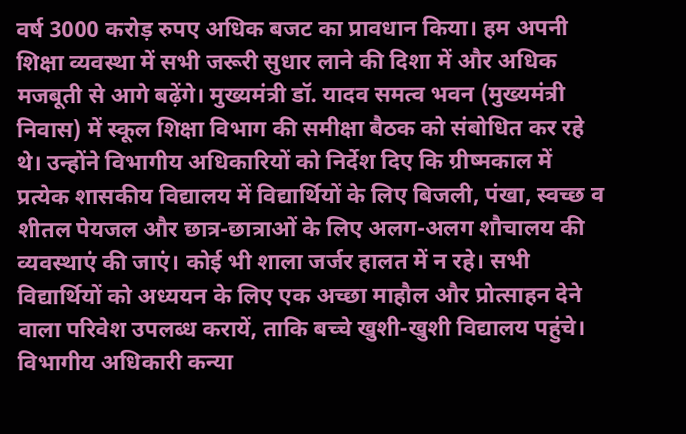वर्ष 3000 करोड़ रुपए अधिक बजट का प्रावधान किया। हम अपनी शिक्षा व्यवस्था में सभी जरूरी सुधार लाने की दिशा में और अधिक मजबूती से आगे बढ़ेंगे। मुख्यमंत्री डॉ. यादव समत्व भवन (मुख्यमंत्री निवास) में स्कूल शिक्षा विभाग की समीक्षा बैठक को संबोधित कर रहे थे। उन्होंने विभागीय अधिकारियों को निर्देश दिए कि ग्रीष्मकाल में प्रत्येक शासकीय विद्यालय में विद्यार्थियों के लिए बिजली, पंखा, स्वच्छ व शीतल पेयजल और छात्र-छात्राओं के लिए अलग-अलग शौचालय की व्यवस्थाएं की जाएं। कोई भी शाला जर्जर हालत में न रहे। सभी विद्यार्थियों को अध्ययन के लिए एक अच्छा माहौल और प्रोत्साहन देने वाला परिवेश उपलब्ध करायें, ताकि बच्चे खुशी-खुशी विद्यालय पहुंचे। विभागीय अधिकारी कन्या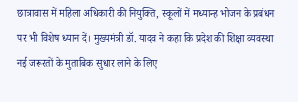छात्रावास में महिला अधिकारी की नियुक्ति, स्कूलों में मध्यान्ह भोजन के प्रबंधन पर भी विशेष ध्यान दें। मुख्यमंत्री डॉ. यादव ने कहा कि प्रदेश की शिक्षा व्यवस्था नई जरूरतों के मुताबिक सुधार लाने के लिए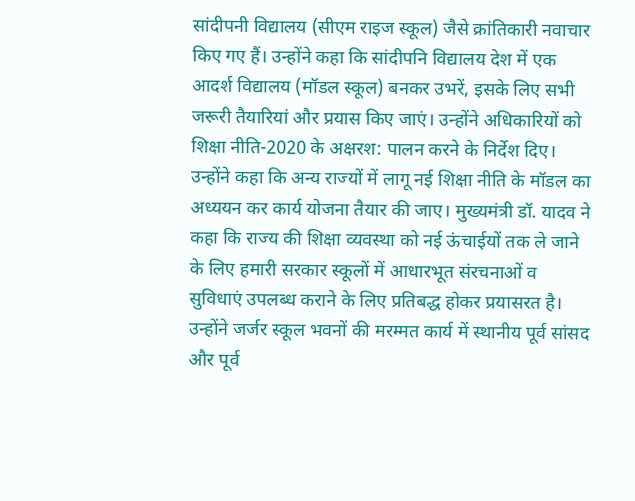सांदीपनी विद्यालय (सीएम राइज स्कूल) जैसे क्रांतिकारी नवाचार किए गए हैं। उन्होंने कहा कि सांदीपनि विद्यालय देश में एक आदर्श विद्यालय (मॉडल स्कूल) बनकर उभरें, इसके लिए सभी जरूरी तैयारियां और प्रयास किए जाएं। उन्होंने अधिकारियों को शिक्षा नीति-2020 के अक्षरश: पालन करने के निर्देश दिए। उन्होंने कहा कि अन्य राज्यों में लागू नई शिक्षा नीति के मॉडल का अध्ययन कर कार्य योजना तैयार की जाए। मुख्यमंत्री डॉ. यादव ने कहा कि राज्य की शिक्षा व्यवस्था को नई ऊंचाईयों तक ले जाने के लिए हमारी सरकार स्कूलों में आधारभूत संरचनाओं व सुविधाएं उपलब्ध कराने के लिए प्रतिबद्ध होकर प्रयासरत है। उन्होंने जर्जर स्कूल भवनों की मरम्मत कार्य में स्थानीय पूर्व सांसद और पूर्व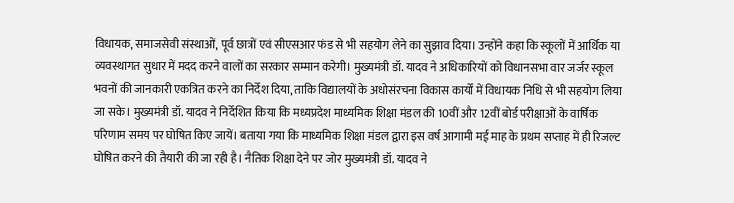विधायक, समाजसेवी संस्थाओं, पूर्व छात्रों एवं सीएसआर फंड से भी सहयोग लेने का सुझाव दिया। उन्होंने कहा कि स्कूलों में आर्थिक या व्यवस्थागत सुधार में मदद करने वालों का सरकार सम्मान करेगी। मुख्यमंत्री डॉ. यादव ने अधिकारियों को विधानसभा वार जर्जर स्कूल भवनों की जानकारी एकत्रित करने का निर्देश दिया, ताकि विद्यालयों के अधोसंरचना विकास कार्यों में विधायक निधि से भी सहयोग लिया जा सके। मुख्यमंत्री डॉ. यादव ने निर्देशित किया कि मध्यप्रदेश माध्यमिक शिक्षा मंडल की 10वीं और 12वीं बोर्ड परीक्षाओं के वार्षिक परिणाम समय पर घोषित किए जायें। बताया गया कि माध्यमिक शिक्षा मंडल द्वारा इस वर्ष आगामी मई माह के प्रथम सप्ताह में ही रिजल्ट घोषित करने की तैयारी की जा रही है। नैतिक शिक्षा देने पर जोर मुख्यमंत्री डॉ. यादव ने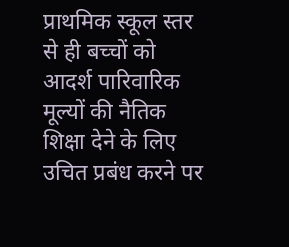प्राथमिक स्कूल स्तर से ही बच्चों को आदर्श पारिवारिक मूल्यों की नैतिक शिक्षा देने के लिए उचित प्रबंध करने पर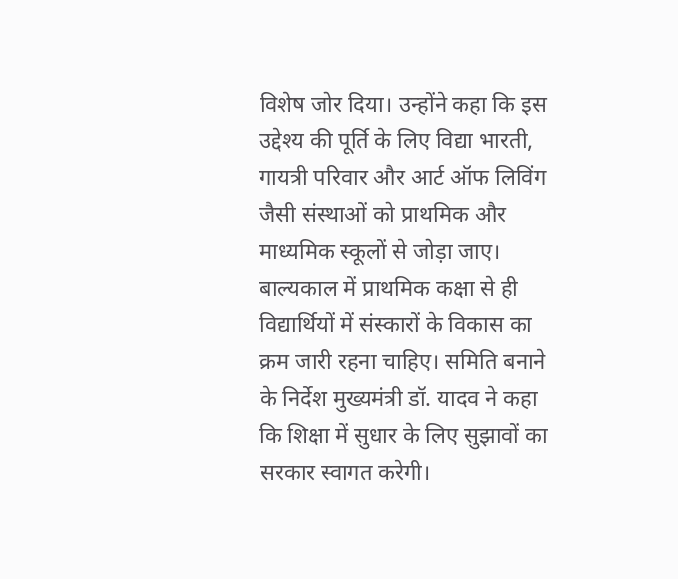विशेष जोर दिया। उन्होंने कहा कि इस उद्देश्य की पूर्ति के लिए विद्या भारती, गायत्री परिवार और आर्ट ऑफ लिविंग जैसी संस्थाओं को प्राथमिक और माध्यमिक स्कूलों से जोड़ा जाए। बाल्यकाल में प्राथमिक कक्षा से ही विद्यार्थियों में संस्कारों के विकास का क्रम जारी रहना चाहिए। समिति बनाने के निर्देश मुख्यमंत्री डॉ. यादव ने कहा कि शिक्षा में सुधार के लिए सुझावों का सरकार स्वागत करेगी।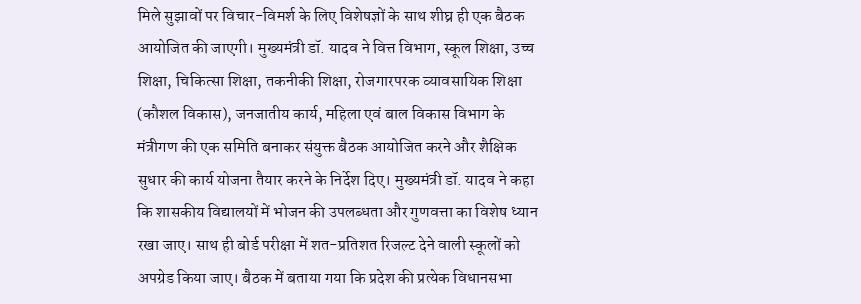मिले सुझावों पर विचार-विमर्श के लिए विशेषज्ञों के साथ शीघ्र ही एक बैठक आयोजित की जाएगी। मुख्यमंत्री डॉ. यादव ने वित्त विभाग, स्कूल शिक्षा, उच्च शिक्षा, चिकित्सा शिक्षा, तकनीकी शिक्षा, रोजगारपरक व्यावसायिक शिक्षा (कौशल विकास), जनजातीय कार्य, महिला एवं बाल विकास विभाग के मंत्रीगण की एक समिति बनाकर संयुक्त बैठक आयोजित करने और शैक्षिक सुधार की कार्य योजना तैयार करने के निर्देश दिए। मुख्यमंत्री डॉ. यादव ने कहा कि शासकीय विद्यालयों में भोजन की उपलब्धता और गुणवत्ता का विशेष ध्यान रखा जाए। साथ ही बोर्ड परीक्षा में शत-प्रतिशत रिजल्ट देने वाली स्कूलों को अपग्रेड किया जाए। बैठक में बताया गया कि प्रदेश की प्रत्येक विधानसभा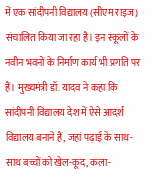में एक सांदीपनी विद्यालय (सीएम राइज) संचालित किया जा रहा है। इन स्कूलों के नवीन भवनों के निर्माण कार्य भी प्रगति पर हैं। मुख्यमंत्री डॉ. यादव ने कहा कि सांदीपनी विद्यालय देश में ऐसे आदर्श विद्यालय बनाने हैं, जहां पढ़ाई के साथ-साथ बच्चों को खेल-कूद, कला-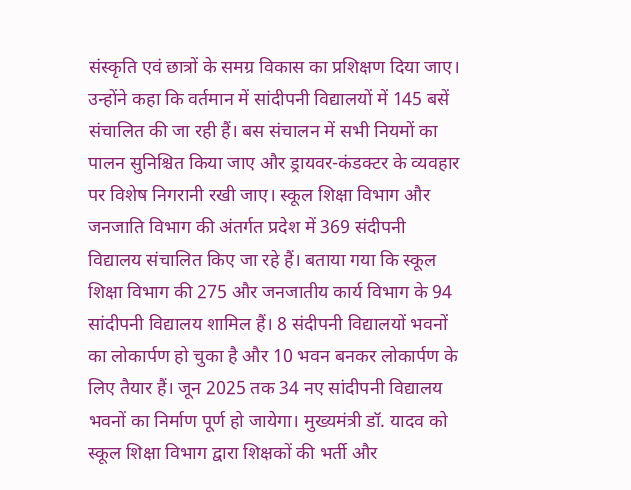संस्कृति एवं छात्रों के समग्र विकास का प्रशिक्षण दिया जाए। उन्होंने कहा कि वर्तमान में सांदीपनी विद्यालयों में 145 बसें संचालित की जा रही हैं। बस संचालन में सभी नियमों का पालन सुनिश्चित किया जाए और ड्रायवर-कंडक्टर के व्यवहार पर विशेष निगरानी रखी जाए। स्कूल शिक्षा विभाग और जनजाति विभाग की अंतर्गत प्रदेश में 369 संदीपनी विद्यालय संचालित किए जा रहे हैं। बताया गया कि स्कूल शिक्षा विभाग की 275 और जनजातीय कार्य विभाग के 94 सांदीपनी विद्यालय शामिल हैं। 8 संदीपनी विद्यालयों भवनों का लोकार्पण हो चुका है और 10 भवन बनकर लोकार्पण के लिए तैयार हैं। जून 2025 तक 34 नए सांदीपनी विद्यालय भवनों का निर्माण पूर्ण हो जायेगा। मुख्यमंत्री डॉ. यादव को स्कूल शिक्षा विभाग द्वारा शिक्षकों की भर्ती और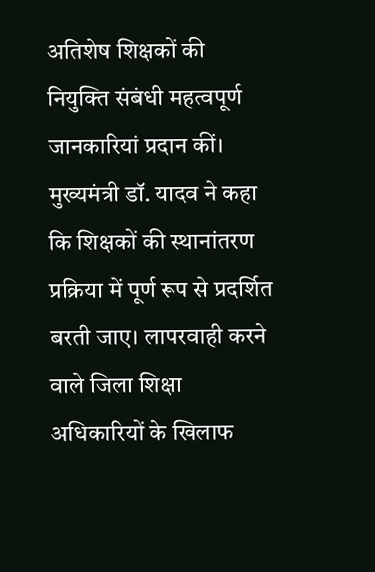अतिशेष शिक्षकों की नियुक्ति संबंधी महत्वपूर्ण जानकारियां प्रदान कीं। मुख्यमंत्री डॉ. यादव ने कहा कि शिक्षकों की स्थानांतरण प्रक्रिया में पूर्ण रूप से प्रदर्शित बरती जाए। लापरवाही करने वाले जिला शिक्षा अधिकारियों के खिलाफ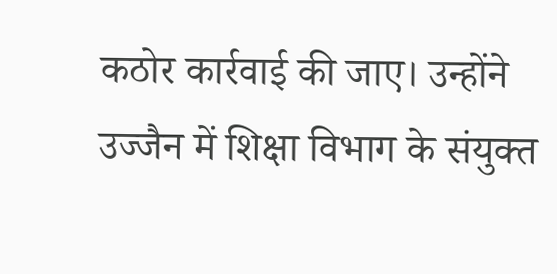कठोर कार्रवाई की जाए। उन्होंने उज्जैन में शिक्षा विभाग के संयुक्त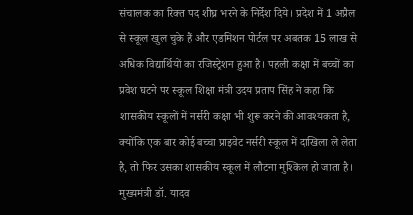संचालक का रिक्त पद शीघ्र भरने के निर्देश दिये। प्रदेश में 1 अप्रैल से स्कूल खुल चुके हैं और एडमिशन पोर्टल पर अबतक 15 लाख से अधिक विद्यार्थियों का रजिस्ट्रेशन हुआ है। पहली कक्षा में बच्चों का प्रवेश घटने पर स्कूल शिक्षा मंत्री उदय प्रताप सिंह ने कहा कि शासकीय स्कूलों में नर्सरी कक्षा भी शुरू करने की आवश्यकता है, क्योंकि एक बार कोई बच्चा प्राइवेट नर्सरी स्कूल में दाखिला ले लेता है, तो फिर उसका शासकीय स्कूल में लौटना मुश्किल हो जाता है। मुख्यमंत्री डॉ. यादव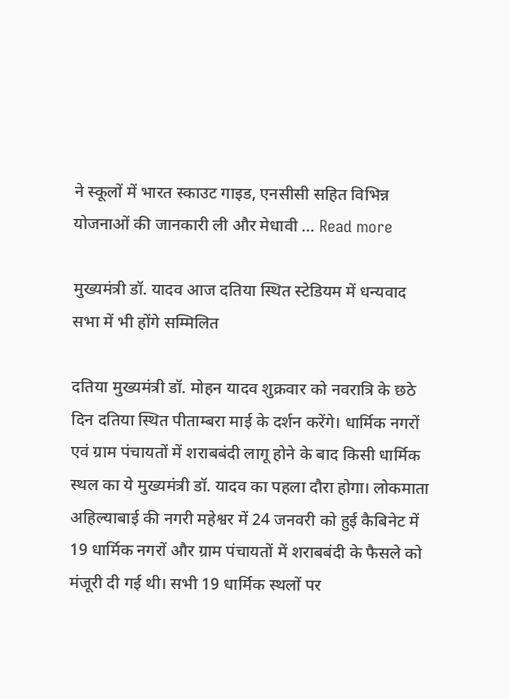ने स्कूलों में भारत स्काउट गाइड, एनसीसी सहित विभिन्न योजनाओं की जानकारी ली और मेधावी … Read more

मुख्यमंत्री डॉ. यादव आज दतिया स्थित स्टेडियम में धन्यवाद सभा में भी होंगे सम्मिलित

दतिया मुख्यमंत्री डॉ. मोहन यादव शुक्रवार को नवरात्रि के छठे दिन दतिया स्थित पीताम्बरा माई के दर्शन करेंगे। धार्मिक नगरों एवं ग्राम पंचायतों में शराबबंदी लागू होने के बाद किसी धार्मिक स्थल का ये मुख्यमंत्री डॉ. यादव का पहला दौरा होगा। लोकमाता अहिल्याबाई की नगरी महेश्वर में 24 जनवरी को हुई कैबिनेट में 19 धार्मिक नगरों और ग्राम पंचायतों में शराबबंदी के फैसले को मंजूरी दी गई थी। सभी 19 धार्मिक स्थलों पर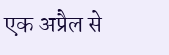एक अप्रैल से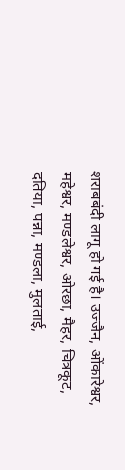शराबबंदी लागू हो गई है। उज्जैन, ओंकारेश्वर, महेश्वर, मण्डलेश्वर, ओरछा, मैहर, चित्रकूट, दतिया, पन्ना, मण्डला, मुलताई,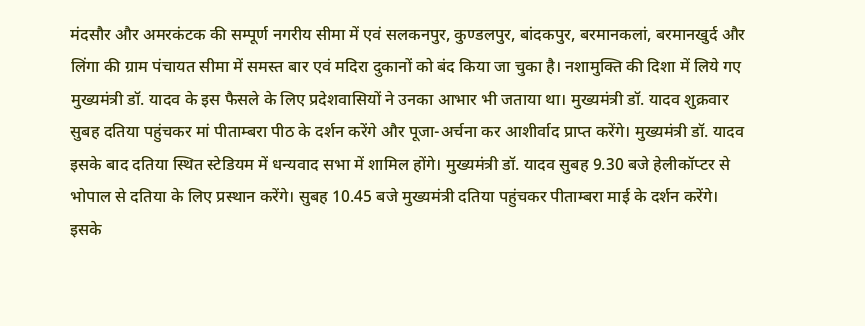मंदसौर और अमरकंटक की सम्पूर्ण नगरीय सीमा में एवं सलकनपुर, कुण्डलपुर, बांदकपुर, बरमानकलां, बरमानखुर्द और लिंगा की ग्राम पंचायत सीमा में समस्त बार एवं मदिरा दुकानों को बंद किया जा चुका है। नशामुक्ति की दिशा में लिये गए मुख्यमंत्री डॉ. यादव के इस फैसले के लिए प्रदेशवासियों ने उनका आभार भी जताया था। मुख्यमंत्री डॉ. यादव शुक्रवार सुबह दतिया पहुंचकर मां पीताम्बरा पीठ के दर्शन करेंगे और पूजा-अर्चना कर आशीर्वाद प्राप्त करेंगे। मुख्यमंत्री डॉ. यादव इसके बाद दतिया स्थित स्टेडियम में धन्यवाद सभा में शामिल होंगे। मुख्यमंत्री डॉ. यादव सुबह 9.30 बजे हेलीकॉप्टर से भोपाल से दतिया के लिए प्रस्थान करेंगे। सुबह 10.45 बजे मुख्यमंत्री दतिया पहुंचकर पीताम्बरा माई के दर्शन करेंगे। इसके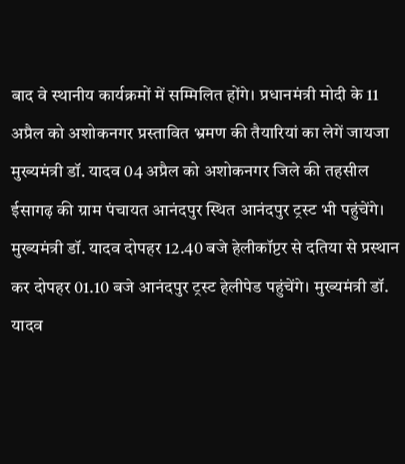बाद वे स्थानीय कार्यक्रमों में सम्मिलित होंगे। प्रधानमंत्री मोदी के 11 अप्रैल को अशोकनगर प्रस्तावित भ्रमण की तैयारियां का लेगें जायजा मुख्यमंत्री डॉ. यादव 04 अप्रैल को अशोकनगर जिले की तहसील ईसागढ़ की ग्राम पंचायत आनंदपुर स्थित आनंदपुर ट्रस्ट भी पहुंचेंगे। मुख्यमंत्री डॉ. यादव दोपहर 12.40 बजे हेलीकॉप्टर से दतिया से प्रस्थान कर दोपहर 01.10 बजे आनंदपुर ट्रस्ट हेलीपेड पहुंचेंगे। मुख्यमंत्री डॉ. यादव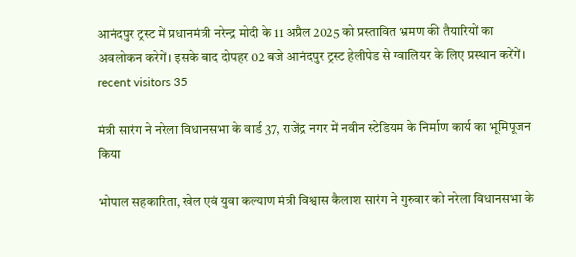आनंदपुर ट्रस्ट में प्रधानमंत्री नरेन्द्र मोदी के 11 अप्रैल 2025 को प्रस्तावित भ्रमण की तैयारियों का अवलोकन करेगें। इसके बाद दोपहर 02 बजे आनंदपुर ट्रस्ट हेलीपेड से ग्वालियर के लिए प्रस्थान करेंगें।   recent visitors 35

मंत्री सारंग ने नरेला विधानसभा के वार्ड 37, राजेंद्र नगर में नवीन स्टेडियम के निर्माण कार्य का भूमिपूजन किया

भोपाल सहकारिता, खेल एवं युवा कल्याण मंत्री विश्वास कैलाश सारंग ने गुरुवार को नरेला विधानसभा के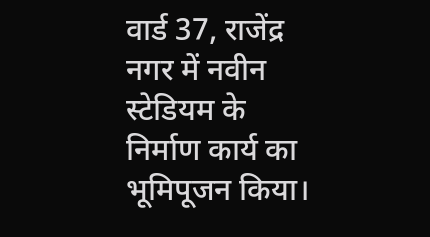वार्ड 37, राजेंद्र नगर में नवीन स्टेडियम के निर्माण कार्य का भूमिपूजन किया।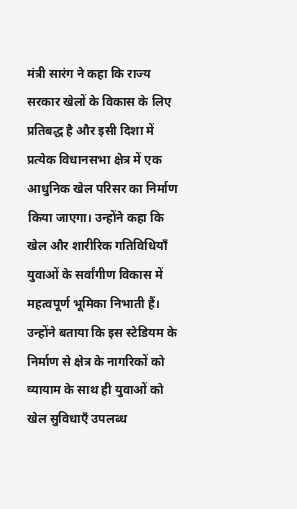मंत्री सारंग ने कहा कि राज्य सरकार खेलों के विकास के लिए प्रतिबद्ध है और इसी दिशा में प्रत्येक विधानसभा क्षेत्र में एक आधुनिक खेल परिसर का निर्माण किया जाएगा। उन्होंने कहा कि खेल और शारीरिक गतिविधियाँ युवाओं के सर्वांगीण विकास में महत्वपूर्ण भूमिका निभाती हैं। उन्होंने बताया कि इस स्टेडियम के निर्माण से क्षेत्र के नागरिकों को व्यायाम के साथ ही युवाओं को खेल सुविधाएँ उपलब्ध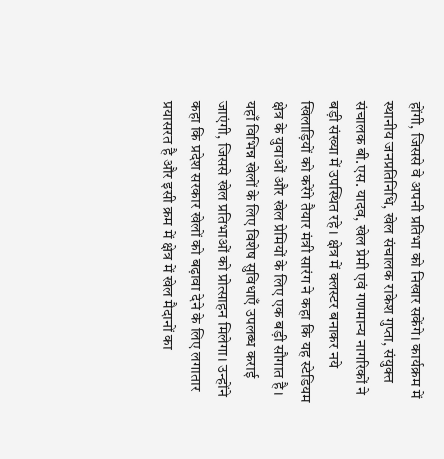होंगी, जिससे वे अपनी प्रतिभा को निखार सकेंगे। कार्यक्रम में स्थानीय जनप्रतिनिधि, खेल संचालक राकेश गुप्ता, संयुक्त संचालक बी.एस. यादव, खेल प्रेमी एवं गणमान्य नागरिकों ने बड़ी संख्या में उपस्थित रहे। क्षेत्र में क्लस्टर बनाकर नये खिलाड़ियों को करेंगे तैयार मंत्री सारंग ने कहा कि यह स्टेडियम क्षेत्र के युवाओं और खेल प्रेमियों के लिए एक बड़ी सौगात है। यहाँ विभिन्न खेलों के लिए विशेष सुविधाएँ उपलब्ध कराई जाएंगी, जिससे खेल प्रतिभाओं को प्रोत्साहन मिलेगा। उन्होंने कहा कि प्रदेश सरकार खेलों को बढ़ावा देने के लिए लगातार प्रयासरत है और इसी क्रम में क्षेत्र में खेल मैदानों का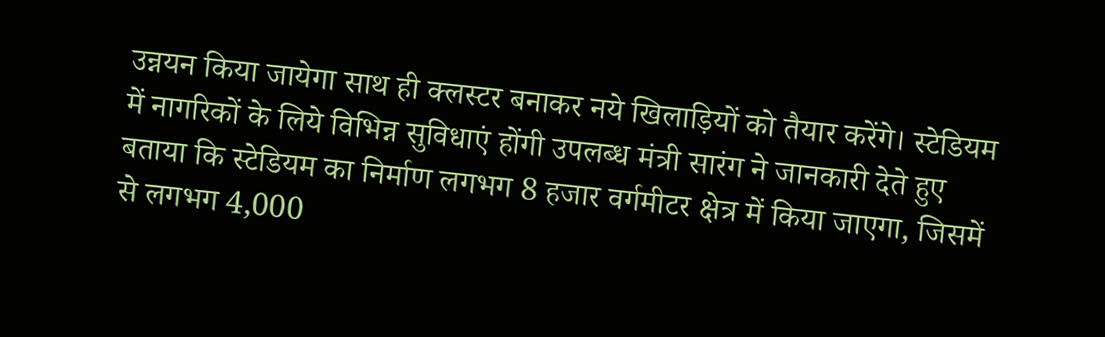उन्नयन किया जायेगा साथ ही क्लस्टर बनाकर नये खिलाड़ियों को तैयार करेंगे। स्टेडियम में नागरिकों के लिये विभिन्न सुविधाएं होंगी उपलब्ध मंत्री सारंग ने जानकारी देते हुए बताया कि स्टेडियम का निर्माण लगभग 8 हजार वर्गमीटर क्षेत्र में किया जाएगा, जिसमें से लगभग 4,000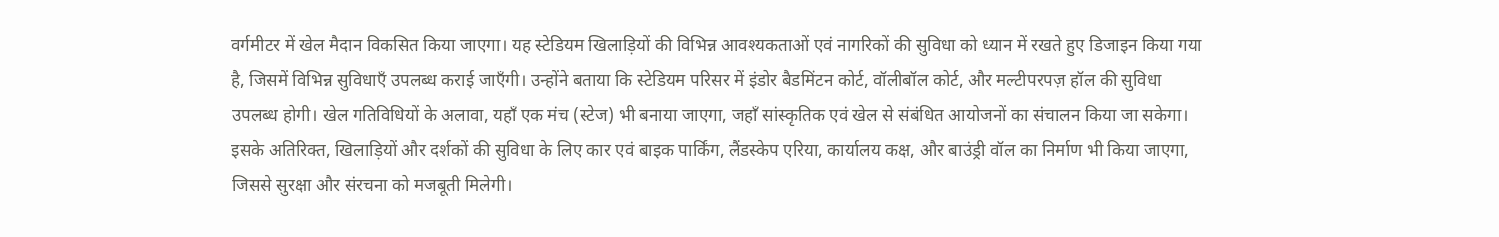वर्गमीटर में खेल मैदान विकसित किया जाएगा। यह स्टेडियम खिलाड़ियों की विभिन्न आवश्यकताओं एवं नागरिकों की सुविधा को ध्यान में रखते हुए डिजाइन किया गया है, जिसमें विभिन्न सुविधाएँ उपलब्ध कराई जाएँगी। उन्होंने बताया कि स्टेडियम परिसर में इंडोर बैडमिंटन कोर्ट, वॉलीबॉल कोर्ट, और मल्टीपरपज़ हॉल की सुविधा उपलब्ध होगी। खेल गतिविधियों के अलावा, यहाँ एक मंच (स्टेज) भी बनाया जाएगा, जहाँ सांस्कृतिक एवं खेल से संबंधित आयोजनों का संचालन किया जा सकेगा। इसके अतिरिक्त, खिलाड़ियों और दर्शकों की सुविधा के लिए कार एवं बाइक पार्किंग, लैंडस्केप एरिया, कार्यालय कक्ष, और बाउंड्री वॉल का निर्माण भी किया जाएगा, जिससे सुरक्षा और संरचना को मजबूती मिलेगी।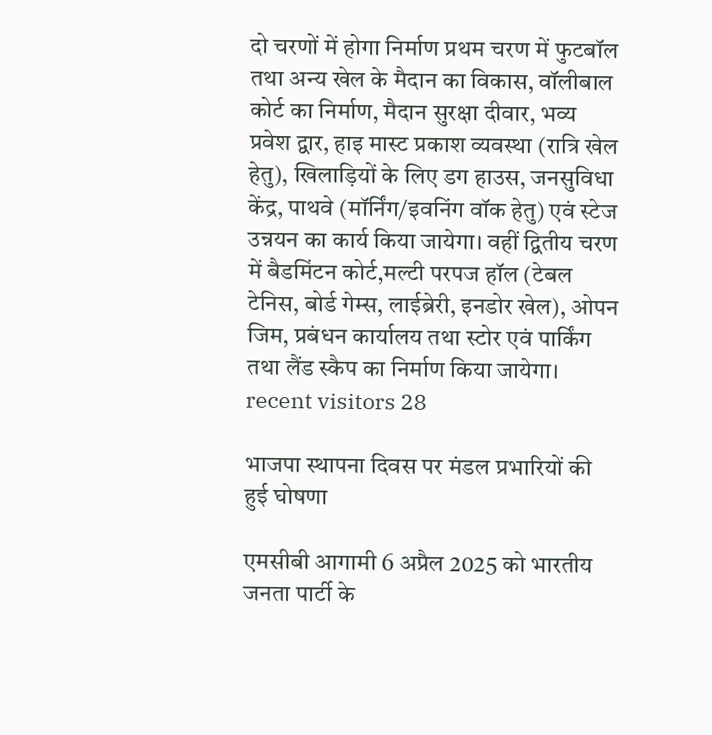दो चरणों में होगा निर्माण प्रथम चरण में फुटबॉल तथा अन्य खेल के मैदान का विकास, वॉलीबाल कोर्ट का निर्माण, मैदान सुरक्षा दीवार, भव्य प्रवेश द्वार, हाइ मास्ट प्रकाश व्यवस्था (रात्रि खेल हेतु), खिलाड़ियों के लिए डग हाउस, जनसुविधा केंद्र, पाथवे (मॉर्निंग/इवनिंग वॉक हेतु) एवं स्टेज उन्नयन का कार्य किया जायेगा। वहीं द्वितीय चरण में बैडमिंटन कोर्ट,मल्टी परपज हॉल (टेबल टेनिस, बोर्ड गेम्स, लाईब्रेरी, इनडोर खेल), ओपन जिम, प्रबंधन कार्यालय तथा स्टोर एवं पार्किंग तथा लैंड स्कैप का निर्माण किया जायेगा।   recent visitors 28

भाजपा स्थापना दिवस पर मंडल प्रभारियों की हुई घोषणा

एमसीबी आगामी 6 अप्रैल 2025 को भारतीय जनता पार्टी के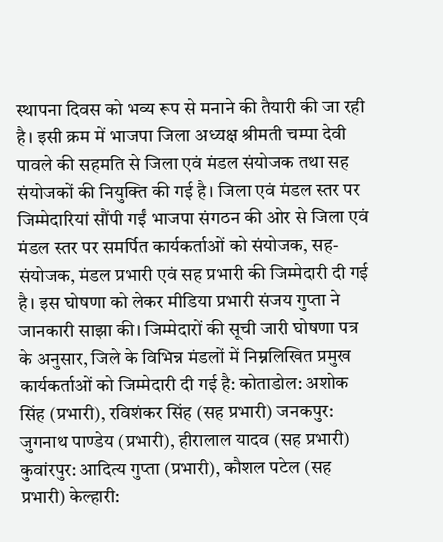स्थापना दिवस को भव्य रूप से मनाने की तैयारी की जा रही है। इसी क्रम में भाजपा जिला अध्यक्ष श्रीमती चम्पा देवी पावले की सहमति से जिला एवं मंडल संयोजक तथा सह संयोजकों की नियुक्ति की गई है। जिला एवं मंडल स्तर पर जिम्मेदारियां सौंपी गईं भाजपा संगठन की ओर से जिला एवं मंडल स्तर पर समर्पित कार्यकर्ताओं को संयोजक, सह-संयोजक, मंडल प्रभारी एवं सह प्रभारी की जिम्मेदारी दी गई है। इस घोषणा को लेकर मीडिया प्रभारी संजय गुप्ता ने जानकारी साझा की। जिम्मेदारों की सूची जारी घोषणा पत्र के अनुसार, जिले के विभिन्न मंडलों में निम्नलिखित प्रमुख कार्यकर्ताओं को जिम्मेदारी दी गई है: कोताडोल: अशोक सिंह (प्रभारी), रविशंकर सिंह (सह प्रभारी) जनकपुर: जुगनाथ पाण्डेय (प्रभारी), हीरालाल यादव (सह प्रभारी) कुवांरपुर: आदित्य गुप्ता (प्रभारी), कौशल पटेल (सह प्रभारी) केल्हारी: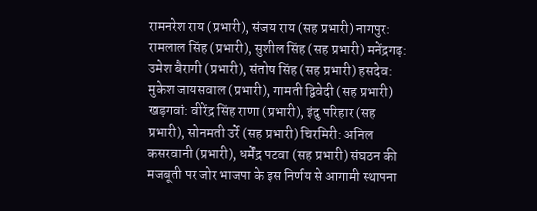रामनरेश राय (प्रभारी), संजय राय (सह प्रभारी) नागपुर: रामलाल सिंह (प्रभारी), सुशील सिंह (सह प्रभारी) मनेंद्रगढ़: उमेश बैरागी (प्रभारी), संतोष सिंह (सह प्रभारी) हसदेव: मुकेश जायसवाल (प्रभारी), गामती द्विवेदी (सह प्रभारी) खड़गवां: वीरेंद्र सिंह राणा (प्रभारी), इंदु परिहार (सह प्रभारी), सोनमती उर्रे (सह प्रभारी) चिरमिरी: अनिल कसरवानी (प्रभारी), धर्मेंद्र पटवा (सह प्रभारी) संघठन की मजबूती पर जोर भाजपा के इस निर्णय से आगामी स्थापना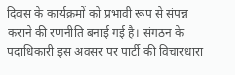दिवस के कार्यक्रमों को प्रभावी रूप से संपन्न कराने की रणनीति बनाई गई है। संगठन के पदाधिकारी इस अवसर पर पार्टी की विचारधारा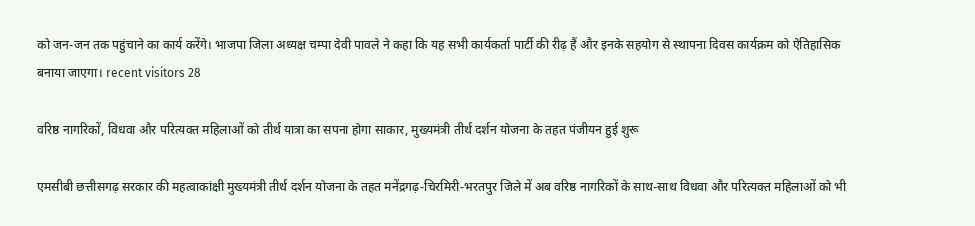को जन-जन तक पहुंचाने का कार्य करेंगे। भाजपा जिला अध्यक्ष चम्पा देवी पावले ने कहा कि यह सभी कार्यकर्ता पार्टी की रीढ़ हैं और इनके सहयोग से स्थापना दिवस कार्यक्रम को ऐतिहासिक बनाया जाएगा। recent visitors 28

वरिष्ठ नागरिकों, विधवा और परित्यक्त महिलाओं को तीर्थ यात्रा का सपना होगा साकार, मुख्यमंत्री तीर्थ दर्शन योजना के तहत पंजीयन हुई शुरू

एमसीबी छत्तीसगढ़ सरकार की महत्वाकांक्षी मुख्यमंत्री तीर्थ दर्शन योजना के तहत मनेंद्रगढ़-चिरमिरी-भरतपुर जिले में अब वरिष्ठ नागरिकों के साथ-साथ विधवा और परित्यक्त महिलाओं को भी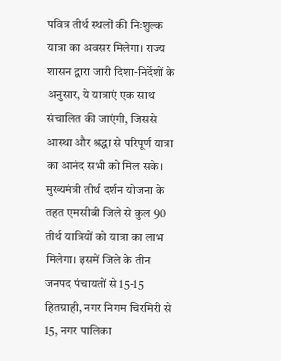पवित्र तीर्थ स्थलों की निःशुल्क यात्रा का अवसर मिलेगा। राज्य शासन द्वारा जारी दिशा-निर्देशों के अनुसार, ये यात्राएं एक साथ संचालित की जाएंगी, जिससे आस्था और श्रद्धा से परिपूर्ण यात्रा का आनंद सभी को मिल सके। मुख्यमंत्री तीर्थ दर्शन योजना के तहत एमसीबी जिले से कुल 90 तीर्थ यात्रियों को यात्रा का लाभ मिलेगा। इसमें जिले के तीन जनपद पंचायतों से 15-15 हितग्राही, नगर निगम चिरमिरी से 15, नगर पालिका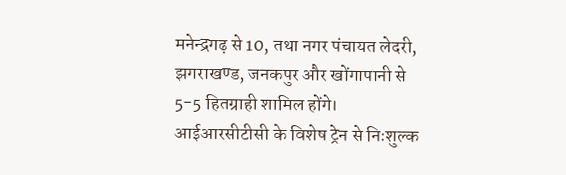मनेन्द्रगढ़ से 10, तथा नगर पंचायत लेदरी, झगराखण्ड, जनकपुर और खोंगापानी से 5-5 हितग्राही शामिल होंगे। आईआरसीटीसी के विशेष ट्रेन से निःशुल्क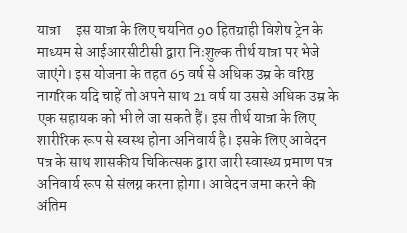यात्रा     इस यात्रा के लिए चयनित 90 हितग्राही विशेष ट्रेन के माध्यम से आईआरसीटीसी द्वारा निःशुल्क तीर्थ यात्रा पर भेजे जाएंगे। इस योजना के तहत 65 वर्ष से अधिक उम्र के वरिष्ठ नागरिक यदि चाहें तो अपने साथ 21 वर्ष या उससे अधिक उम्र के एक सहायक को भी ले जा सकते हैं। इस तीर्थ यात्रा के लिए शारीरिक रूप से स्वस्थ होना अनिवार्य है। इसके लिए आवेदन पत्र के साथ शासकीय चिकित्सक द्वारा जारी स्वास्थ्य प्रमाण पत्र अनिवार्य रूप से संलग्न करना होगा। आवेदन जमा करने की अंतिम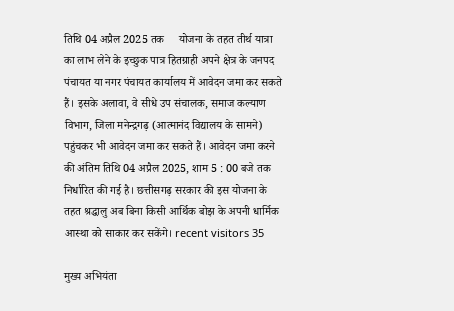तिथि 04 अप्रैल 2025 तक     योजना के तहत तीर्थ यात्रा का लाभ लेने के इच्छुक पात्र हितग्राही अपने क्षेत्र के जनपद पंचायत या नगर पंचायत कार्यालय में आवेदन जमा कर सकते हैं। इसके अलावा, वे सीधे उप संचालक, समाज कल्याण विभाग, जिला मनेन्द्रगढ़ (आत्मानंद विद्यालय के सामने) पहुंचकर भी आवेदन जमा कर सकते हैं। आवेदन जमा करने की अंतिम तिथि 04 अप्रैल 2025, शाम 5 : 00 बजे तक निर्धारित की गई है। छत्तीसगढ़ सरकार की इस योजना के तहत श्रद्धालु अब बिना किसी आर्थिक बोझ के अपनी धार्मिक आस्था को साकार कर सकेंगे। recent visitors 35

मुख्य अभियंता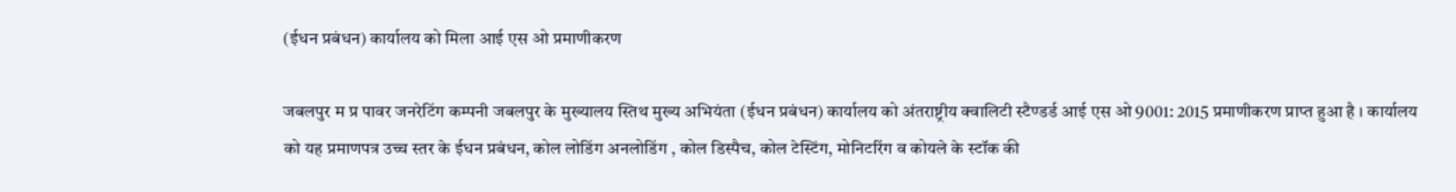(ईधन प्रबंधन) कार्यालय को मिला आई एस ओ प्रमाणीकरण

जबलपुर म प्र पावर जनरेटिंग कम्पनी जबलपुर के मुख्यालय स्तिथ मुख्य अभियंता (ईधन प्रबंधन) कार्यालय को अंतराष्ट्रीय क्वालिटी स्टैण्डर्ड आई एस ओ 9001: 2015 प्रमाणीकरण प्राप्त हुआ है । कार्यालय को यह प्रमाणपत्र उच्च स्तर के ईधन प्रबंधन, कोल लोडिंग अनलोडिंग , कोल डिस्पैच, कोल टेस्टिंग, मोनिटरिंग व कोयले के स्टॉक की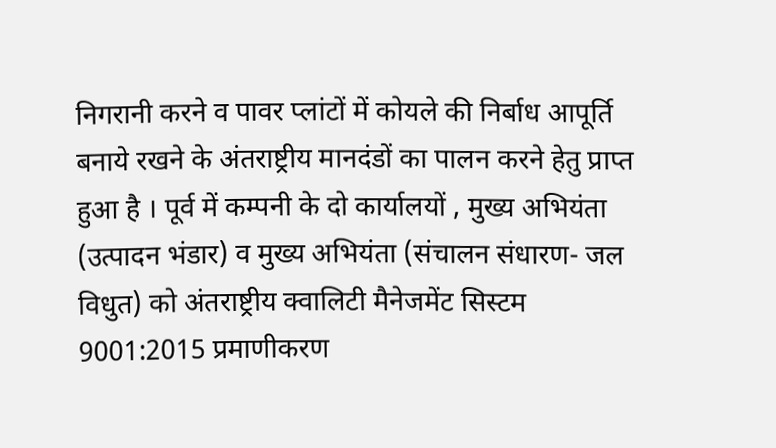निगरानी करने व पावर प्लांटों में कोयले की निर्बाध आपूर्ति बनाये रखने के अंतराष्ट्रीय मानदंडों का पालन करने हेतु प्राप्त हुआ है । पूर्व में कम्पनी के दो कार्यालयों , मुख्य अभियंता (उत्पादन भंडार) व मुख्य अभियंता (संचालन संधारण- जल विधुत) को अंतराष्ट्रीय क्वालिटी मैनेजमेंट सिस्टम 9001:2015 प्रमाणीकरण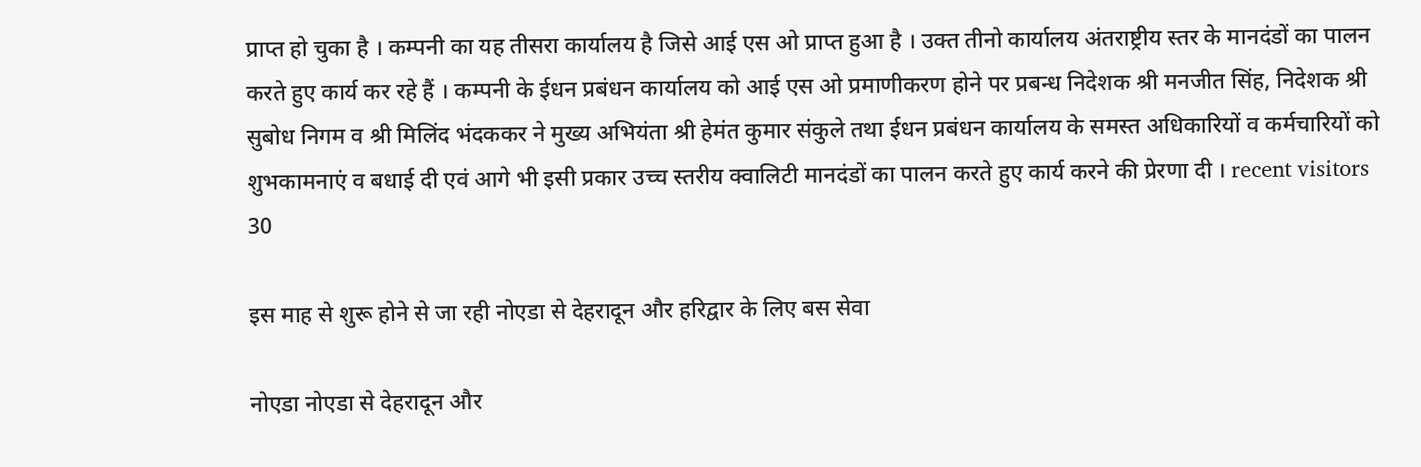प्राप्त हो चुका है । कम्पनी का यह तीसरा कार्यालय है जिसे आई एस ओ प्राप्त हुआ है । उक्त तीनो कार्यालय अंतराष्ट्रीय स्तर के मानदंडों का पालन करते हुए कार्य कर रहे हैं । कम्पनी के ईधन प्रबंधन कार्यालय को आई एस ओ प्रमाणीकरण होने पर प्रबन्ध निदेशक श्री मनजीत सिंह, निदेशक श्री सुबोध निगम व श्री मिलिंद भंदककर ने मुख्य अभियंता श्री हेमंत कुमार संकुले तथा ईधन प्रबंधन कार्यालय के समस्त अधिकारियों व कर्मचारियों को शुभकामनाएं व बधाई दी एवं आगे भी इसी प्रकार उच्च स्तरीय क्वालिटी मानदंडों का पालन करते हुए कार्य करने की प्रेरणा दी । recent visitors 30

इस माह से शुरू होने से जा रही नोएडा से देहरादून और हरिद्वार के लिए बस सेवा

नोएडा नोएडा से देहरादून और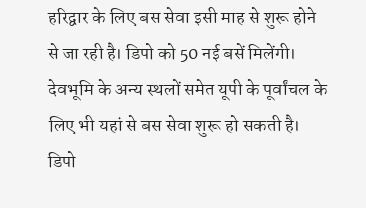हरिद्वार के लिए बस सेवा इसी माह से शुरू होने से जा रही है। डिपो को 50 नई बसें मिलेंगी। देवभूमि के अन्य स्थलों समेत यूपी के पूर्वांचल के लिए भी यहां से बस सेवा शुरू हो सकती है। डिपो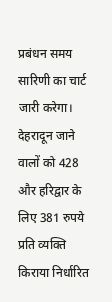प्रबंधन समय सारिणी का चार्ट जारी करेगा। देहरादून जाने वालों को 428 और हरिद्वार के लिए 381 रुपये प्रति व्यक्ति किराया निर्धारित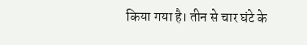किया गया है। तीन से चार घंटे के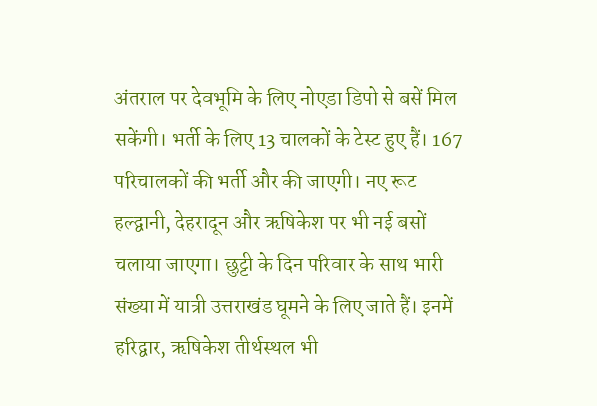अंतराल पर देवभूमि के लिए नोएडा डिपो से बसें मिल सकेंगी। भर्ती के लिए 13 चालकों के टेस्ट हुए हैं। 167 परिचालकों की भर्ती और की जाएगी। नए रूट हल्द्वानी, देहरादून और ऋषिकेश पर भी नई बसों चलाया जाएगा। छुट्टी के दिन परिवार के साथ भारी संख्या में यात्री उत्तराखंड घूमने के लिए जाते हैं। इनमें हरिद्वार, ऋषिकेश तीर्थस्थल भी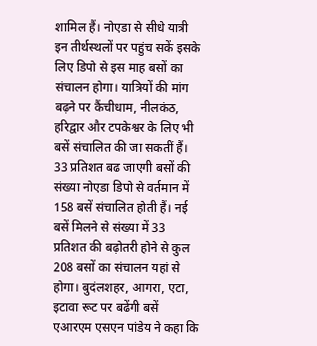शामिल हैं। नोएडा से सीधे यात्री इन तीर्थस्थलों पर पहुंच सकें इसके लिए डिपो से इस माह बसों का संचालन होगा। यात्रियों की मांग बढ़ने पर कैंचीधाम, नीलकंठ, हरिद्वार और टपकेश्वर के लिए भी बसें संचालित की जा सकतीं हैं। 33 प्रतिशत बढ जाएगी बसों की संख्या नोएडा डिपो से वर्तमान में 158 बसें संचालित होती हैं। नई बसें मिलने से संख्या में 33 प्रतिशत की बढ़ोतरी होने से कुल 208 बसों का संचालन यहां से होगा। बुदंलशहर, आगरा, एटा, इटावा रूट पर बढेंगी बसें एआरएम एसएन पांडेय ने कहा कि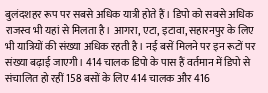बुलंदशहर रूप पर सबसे अधिक यात्री होते हैं। डिपो को सबसे अधिक राजस्व भी यहां से मिलता है। आगरा, एटा, इटावा, सहारनपुर के लिए भी यात्रियों की संख्या अधिक रहती है। नई बसें मिलने पर इन रूटों पर संख्या बढ़ाई जाएगी। 414 चालक डिपो के पास हैं वर्तमान में डिपो से संचालित हो रहीं 158 बसों के लिए 414 चालक और 416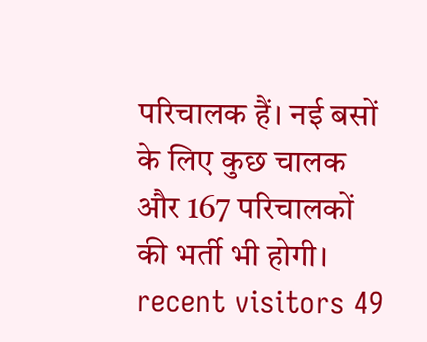परिचालक हैं। नई बसों के लिए कुछ चालक और 167 परिचालकों की भर्ती भी होगी। recent visitors 49